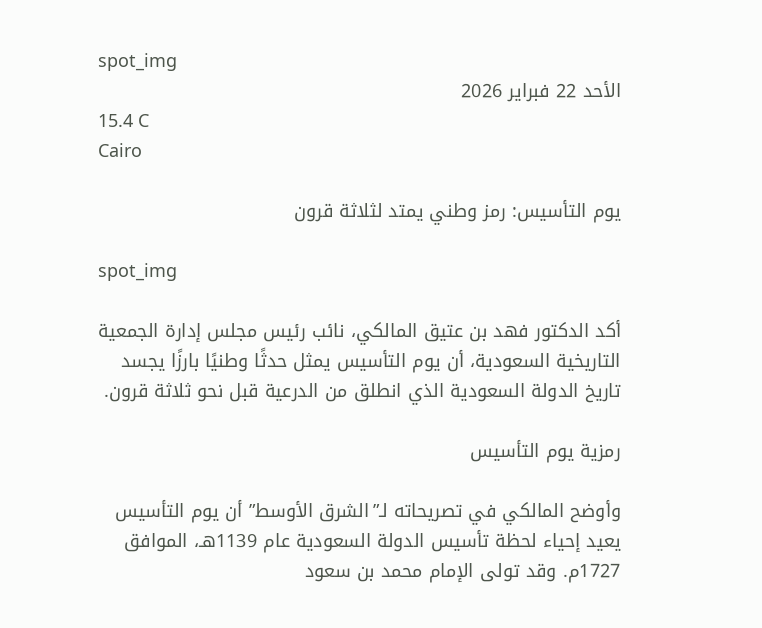spot_img
الأحد 22 فبراير 2026
15.4 C
Cairo

يوم التأسيس: رمز وطني يمتد لثلاثة قرون

spot_img

أكد الدكتور فهد بن عتيق المالكي، نائب رئيس مجلس إدارة الجمعية التاريخية السعودية، أن يوم التأسيس يمثل حدثًا وطنيًا بارزًا يجسد تاريخ الدولة السعودية الذي انطلق من الدرعية قبل نحو ثلاثة قرون.

رمزية يوم التأسيس

وأوضح المالكي في تصريحاته لـ”الشرق الأوسط” أن يوم التأسيس يعيد إحياء لحظة تأسيس الدولة السعودية عام 1139هـ، الموافق 1727م. وقد تولى الإمام محمد بن سعود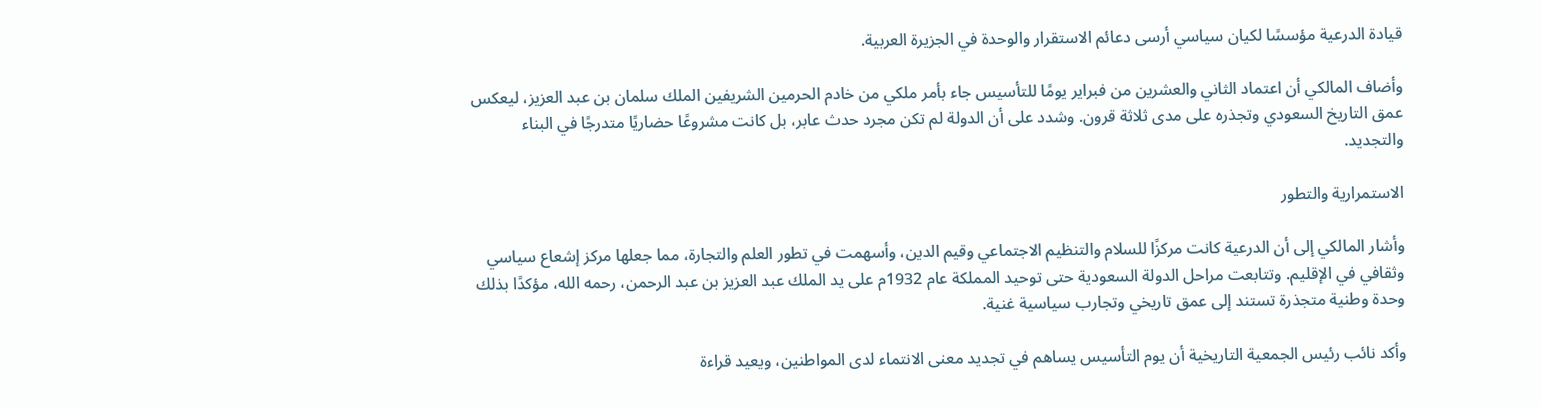قيادة الدرعية مؤسسًا لكيان سياسي أرسى دعائم الاستقرار والوحدة في الجزيرة العربية.

وأضاف المالكي أن اعتماد الثاني والعشرين من فبراير يومًا للتأسيس جاء بأمر ملكي من خادم الحرمين الشريفين الملك سلمان بن عبد العزيز، ليعكس عمق التاريخ السعودي وتجذره على مدى ثلاثة قرون. وشدد على أن الدولة لم تكن مجرد حدث عابر، بل كانت مشروعًا حضاريًا متدرجًا في البناء والتجديد.

الاستمرارية والتطور

وأشار المالكي إلى أن الدرعية كانت مركزًا للسلام والتنظيم الاجتماعي وقيم الدين، وأسهمت في تطور العلم والتجارة، مما جعلها مركز إشعاع سياسي وثقافي في الإقليم. وتتابعت مراحل الدولة السعودية حتى توحيد المملكة عام 1932م على يد الملك عبد العزيز بن عبد الرحمن، رحمه الله، مؤكدًا بذلك وحدة وطنية متجذرة تستند إلى عمق تاريخي وتجارب سياسية غنية.

وأكد نائب رئيس الجمعية التاريخية أن يوم التأسيس يساهم في تجديد معنى الانتماء لدى المواطنين، ويعيد قراءة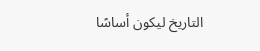التاريخ ليكون أساسًا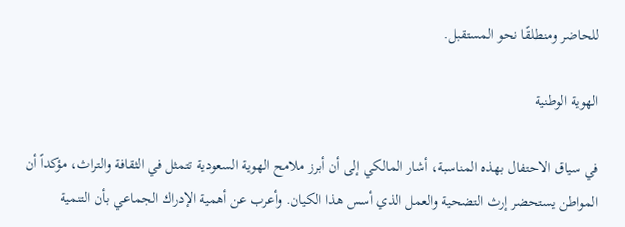للحاضر ومنطلقًا نحو المستقبل.

الهوية الوطنية

في سياق الاحتفال بهذه المناسبة، أشار المالكي إلى أن أبرز ملامح الهوية السعودية تتمثل في الثقافة والتراث، مؤكداً أن المواطن يستحضر إرث التضحية والعمل الذي أسس هذا الكيان. وأعرب عن أهمية الإدراك الجماعي بأن التنمية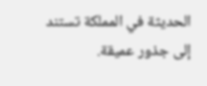الحديثة في المملكة تستند إلى جذور عميقة.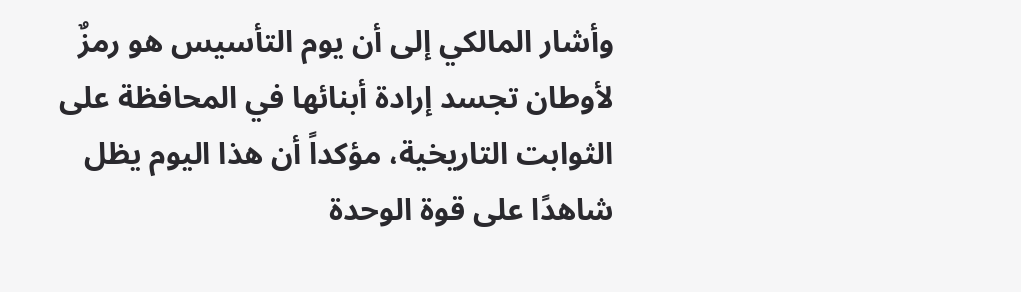وأشار المالكي إلى أن يوم التأسيس هو رمزٌ لأوطان تجسد إرادة أبنائها في المحافظة على الثوابت التاريخية، مؤكداً أن هذا اليوم يظل شاهدًا على قوة الوحدة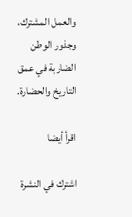والعمل المشترك، وجذور الوطن الضاربة في عمق التاريخ والحضارة.

اقرأ أيضا

اشترك في النشرة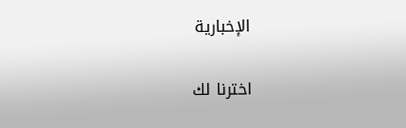الإخبارية

اخترنا لك